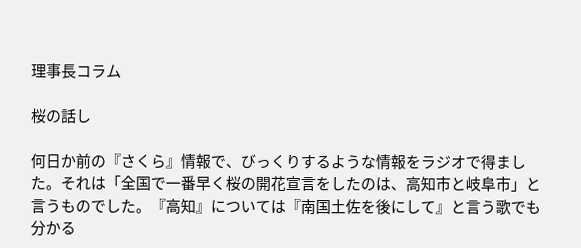理事長コラム

桜の話し

何日か前の『さくら』情報で、びっくりするような情報をラジオで得ました。それは「全国で一番早く桜の開花宣言をしたのは、高知市と岐阜市」と言うものでした。『高知』については『南国土佐を後にして』と言う歌でも分かる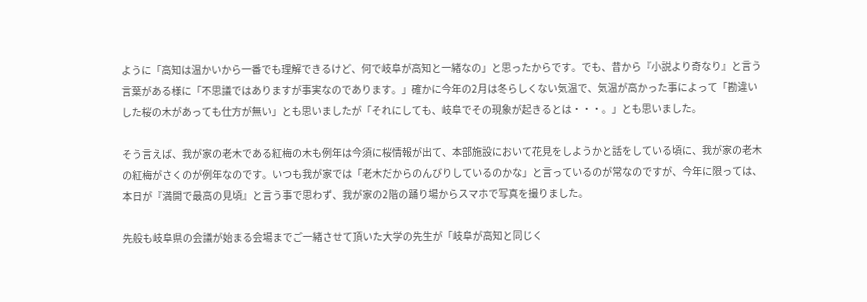ように「高知は温かいから一番でも理解できるけど、何で岐阜が高知と一緒なの」と思ったからです。でも、昔から『小説より奇なり』と言う言葉がある様に「不思議ではありますが事実なのであります。」確かに今年の2月は冬らしくない気温で、気温が高かった事によって「勘違いした桜の木があっても仕方が無い」とも思いましたが「それにしても、岐阜でその現象が起きるとは・・・。」とも思いました。

そう言えば、我が家の老木である紅梅の木も例年は今須に桜情報が出て、本部施設において花見をしようかと話をしている頃に、我が家の老木の紅梅がさくのが例年なのです。いつも我が家では「老木だからのんびりしているのかな」と言っているのが常なのですが、今年に限っては、本日が『満開で最高の見頃』と言う事で思わず、我が家の2階の踊り場からスマホで写真を撮りました。

先般も岐阜県の会議が始まる会場までご一緒させて頂いた大学の先生が「岐阜が高知と同じく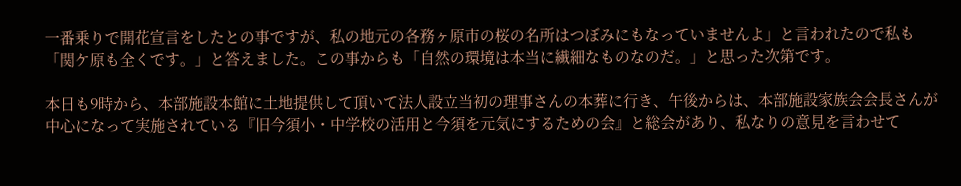一番乗りで開花宣言をしたとの事ですが、私の地元の各務ヶ原市の桜の名所はつぼみにもなっていませんよ」と言われたので私も「関ケ原も全くです。」と答えました。この事からも「自然の環境は本当に繊細なものなのだ。」と思った次第です。

本日も9時から、本部施設本館に土地提供して頂いて法人設立当初の理事さんの本葬に行き、午後からは、本部施設家族会会長さんが中心になって実施されている『旧今須小・中学校の活用と今須を元気にするための会』と総会があり、私なりの意見を言わせて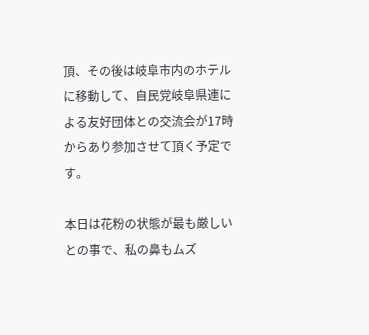頂、その後は岐阜市内のホテルに移動して、自民党岐阜県連による友好団体との交流会が17時からあり参加させて頂く予定です。

本日は花粉の状態が最も厳しいとの事で、私の鼻もムズ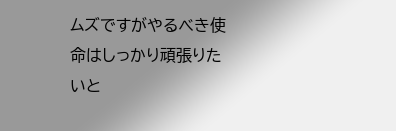ムズですがやるべき使命はしっかり頑張りたいと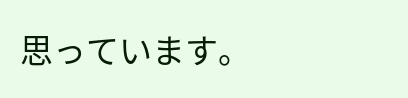思っています。